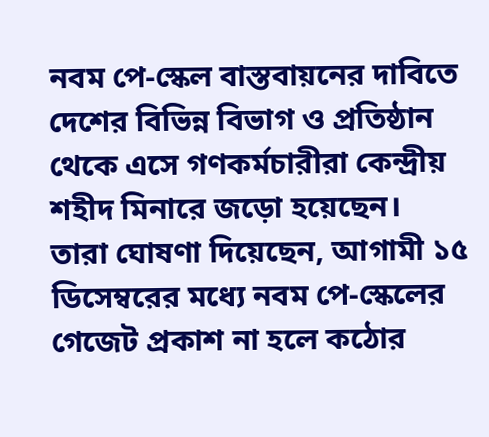নবম পে-স্কেল বাস্তবায়নের দাবিতে দেশের বিভিন্ন বিভাগ ও প্রতিষ্ঠান থেকে এসে গণকর্মচারীরা কেন্দ্রীয় শহীদ মিনারে জড়ো হয়েছেন।
তারা ঘোষণা দিয়েছেন, আগামী ১৫ ডিসেম্বরের মধ্যে নবম পে-স্কেলের গেজেট প্রকাশ না হলে কঠোর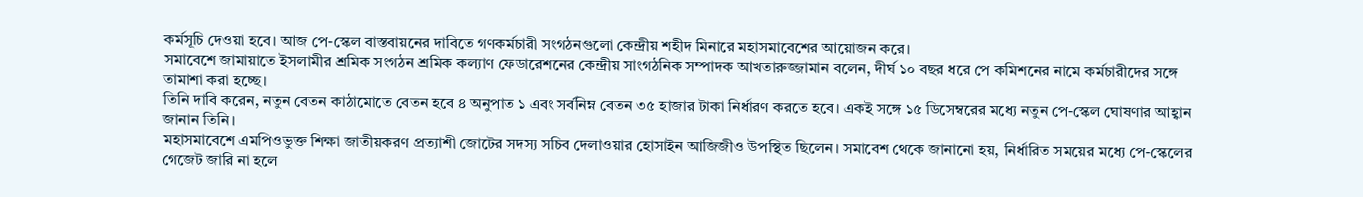কর্মসূচি দেওয়া হবে। আজ পে-স্কেল বাস্তবায়নের দাবিতে গণকর্মচারী সংগঠনগুলো কেন্দ্রীয় শহীদ মিনারে মহাসমাবেশের আয়োজন করে।
সমাবেশে জামায়াতে ইসলামীর শ্রমিক সংগঠন শ্রমিক কল্যাণ ফেডারেশনের কেন্দ্রীয় সাংগঠনিক সম্পাদক আখতারুজ্জামান বলেন, দীর্ঘ ১০ বছর ধরে পে কমিশনের নামে কর্মচারীদের সঙ্গে তামাশা করা হচ্ছে।
তিনি দাবি করেন, নতুন বেতন কাঠামোতে বেতন হবে ৪ অনুপাত ১ এবং সর্বনিম্ন বেতন ৩৫ হাজার টাকা নির্ধারণ করতে হবে। একই সঙ্গে ১৫ ডিসেম্বরের মধ্যে নতুন পে-স্কেল ঘোষণার আহ্বান জানান তিনি।
মহাসমাবেশে এমপিওভুক্ত শিক্ষা জাতীয়করণ প্রত্যাশী জোটের সদস্য সচিব দেলাওয়ার হোসাইন আজিজীও উপস্থিত ছিলেন। সমাবেশ থেকে জানানো হয়, নির্ধারিত সময়ের মধ্যে পে-স্কেলের গেজেট জারি না হলে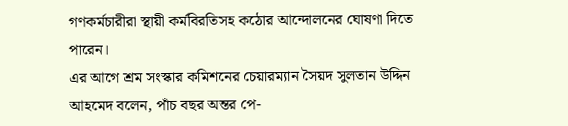গণকর্মচারীরা স্থায়ী কর্মবিরতিসহ কঠোর আন্দোলনের ঘোষণা দিতে পারেন।
এর আগে শ্রম সংস্কার কমিশনের চেয়ারম্যান সৈয়দ সুলতান উদ্দিন আহমেদ বলেন, পাঁচ বছর অন্তর পে-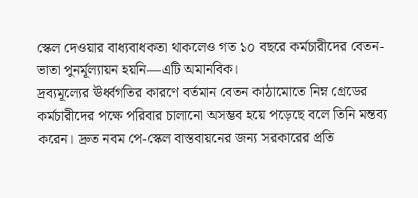স্কেল দেওয়ার বাধ্যবাধকতা থাকলেও গত ১০ বছরে কর্মচারীদের বেতন-ভাতা পুনর্মূল্যায়ন হয়নি—এটি অমানবিক।
দ্রব্যমূল্যের ঊর্ধ্বগতির কারণে বর্তমান বেতন কাঠামোতে নিম্ন গ্রেডের কর্মচারীদের পক্ষে পরিবার চালানো অসম্ভব হয়ে পড়েছে বলে তিনি মন্তব্য করেন। দ্রুত নবম পে-স্কেল বাস্তবায়নের জন্য সরকারের প্রতি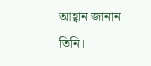আহ্বান জানান তিনি।